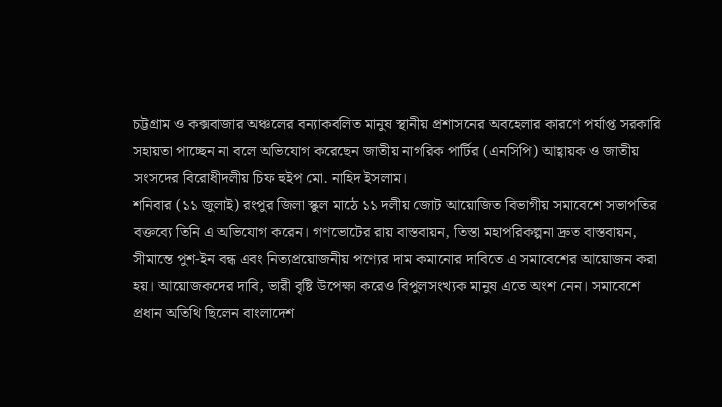চট্টগ্রাম ও কক্সবাজার অঞ্চলের বন্যাকবলিত মানুষ স্থানীয় প্রশাসনের অবহেলার কারণে পর্যাপ্ত সরকারি সহায়তা পাচ্ছেন না বলে অভিযোগ করেছেন জাতীয় নাগরিক পার্টির (এনসিপি) আহ্বায়ক ও জাতীয় সংসদের বিরোধীদলীয় চিফ হুইপ মো. নাহিদ ইসলাম।
শনিবার (১১ জুলাই) রংপুর জিলা স্কুল মাঠে ১১ দলীয় জোট আয়োজিত বিভাগীয় সমাবেশে সভাপতির বক্তব্যে তিনি এ অভিযোগ করেন। গণভোটের রায় বাস্তবায়ন, তিস্তা মহাপরিকল্পনা দ্রুত বাস্তবায়ন, সীমান্তে পুশ-ইন বন্ধ এবং নিত্যপ্রয়োজনীয় পণ্যের দাম কমানোর দাবিতে এ সমাবেশের আয়োজন করা হয়। আয়োজকদের দাবি, ভারী বৃষ্টি উপেক্ষা করেও বিপুলসংখ্যক মানুষ এতে অংশ নেন। সমাবেশে প্রধান অতিথি ছিলেন বাংলাদেশ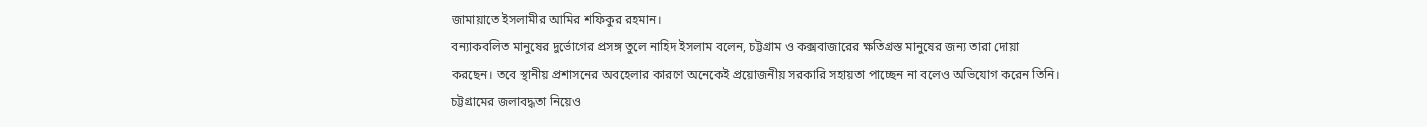জামায়াতে ইসলামীর আমির শফিকুর রহমান।
বন্যাকবলিত মানুষের দুর্ভোগের প্রসঙ্গ তুলে নাহিদ ইসলাম বলেন, চট্টগ্রাম ও কক্সবাজারের ক্ষতিগ্রস্ত মানুষের জন্য তারা দোয়া করছেন। তবে স্থানীয় প্রশাসনের অবহেলার কারণে অনেকেই প্রয়োজনীয় সরকারি সহায়তা পাচ্ছেন না বলেও অভিযোগ করেন তিনি।
চট্টগ্রামের জলাবদ্ধতা নিয়েও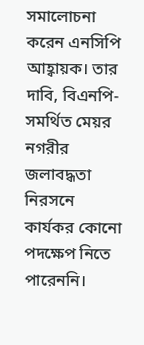সমালোচনা করেন এনসিপি আহ্বায়ক। তার দাবি, বিএনপি-সমর্থিত মেয়র নগরীর জলাবদ্ধতা নিরসনে কার্যকর কোনো পদক্ষেপ নিতে পারেননি।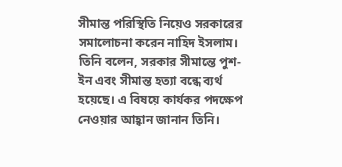সীমান্ত পরিস্থিতি নিয়েও সরকারের সমালোচনা করেন নাহিদ ইসলাম। তিনি বলেন, সরকার সীমান্তে পুশ-ইন এবং সীমান্ত হত্যা বন্ধে ব্যর্থ হয়েছে। এ বিষয়ে কার্যকর পদক্ষেপ নেওয়ার আহ্বান জানান তিনি।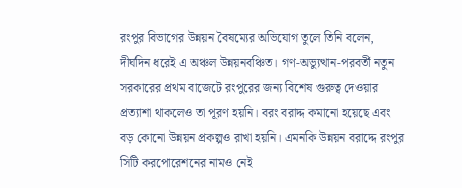রংপুর বিভাগের উন্নয়ন বৈষম্যের অভিযোগ তুলে তিনি বলেন, দীর্ঘদিন ধরেই এ অঞ্চল উন্নয়নবঞ্চিত। গণ-অভ্যুত্থান-পরবর্তী নতুন সরকারের প্রথম বাজেটে রংপুরের জন্য বিশেষ গুরুত্ব দেওয়ার প্রত্যাশা থাকলেও তা পূরণ হয়নি। বরং বরাদ্দ কমানো হয়েছে এবং বড় কোনো উন্নয়ন প্রকল্পও রাখা হয়নি। এমনকি উন্নয়ন বরাদ্দে রংপুর সিটি করপোরেশনের নামও নেই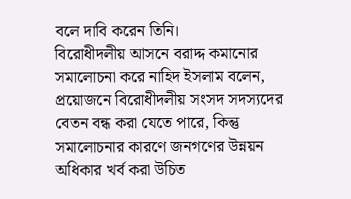বলে দাবি করেন তিনি।
বিরোধীদলীয় আসনে বরাদ্দ কমানোর সমালোচনা করে নাহিদ ইসলাম বলেন, প্রয়োজনে বিরোধীদলীয় সংসদ সদস্যদের বেতন বন্ধ করা যেতে পারে, কিন্তু সমালোচনার কারণে জনগণের উন্নয়ন অধিকার খর্ব করা উচিত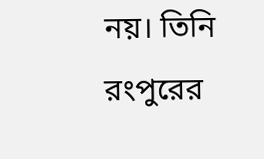নয়। তিনি রংপুরের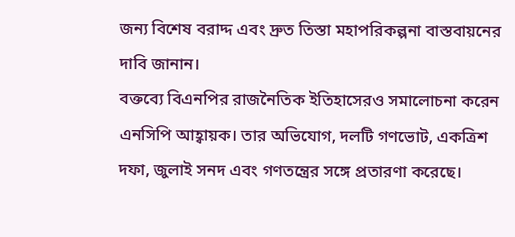জন্য বিশেষ বরাদ্দ এবং দ্রুত তিস্তা মহাপরিকল্পনা বাস্তবায়নের দাবি জানান।
বক্তব্যে বিএনপির রাজনৈতিক ইতিহাসেরও সমালোচনা করেন এনসিপি আহ্বায়ক। তার অভিযোগ, দলটি গণভোট, একত্রিশ দফা, জুলাই সনদ এবং গণতন্ত্রের সঙ্গে প্রতারণা করেছে।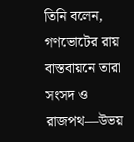তিনি বলেন, গণভোটের রায় বাস্তবায়নে তারা সংসদ ও রাজপথ—উভয়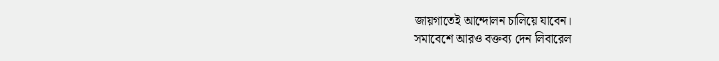জায়গাতেই আন্দোলন চালিয়ে যাবেন।
সমাবেশে আরও বক্তব্য দেন লিবারেল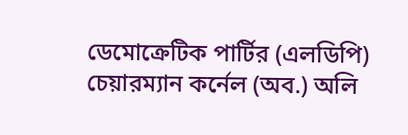ডেমোক্রেটিক পার্টির (এলডিপি) চেয়ারম্যান কর্নেল (অব.) অলি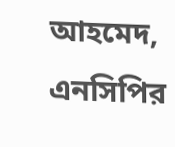আহমেদ, এনসিপির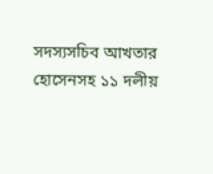সদস্যসচিব আখতার হোসেনসহ ১১ দলীয়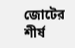জোটের শীর্ষ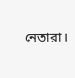নেতারা।